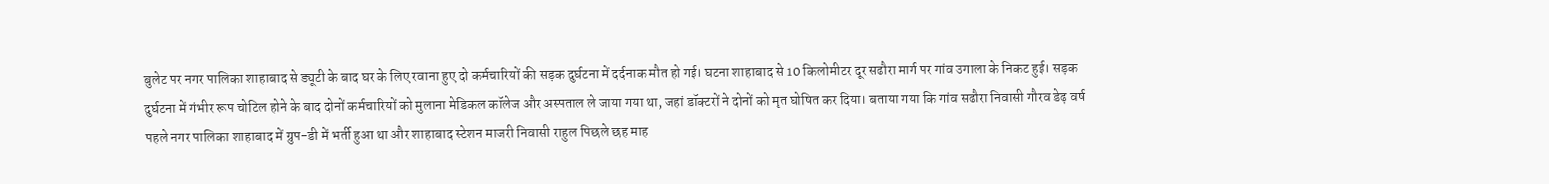बुलेट पर नगर पालिका शाहाबाद से ड्यूटी के बाद घर के लिए रवाना हुए दो कर्मचारियों की सड़क दुर्घटना में दर्दनाक मौत हो गई। घटना शाहाबाद से 10 किलोमीटर दूर सढौरा मार्ग पर गांव उगाला के निकट हुई। सड़क दुर्घटना में गंभीर रूप चोटिल होने के बाद दोनों कर्मचारियों को मुलाना मेडिकल कॉलेज और अस्पताल ले जाया गया था, जहां डॉक्टरों ने दोनों को मृत घोषित कर दिया। बताया गया कि गांव सढौरा निवासी गौरव डेढ़ वर्ष पहले नगर पालिका शाहाबाद में ग्रुप-डी में भर्ती हुआ था और शाहाबाद स्टेशन माजरी निवासी राहुल पिछले छह माह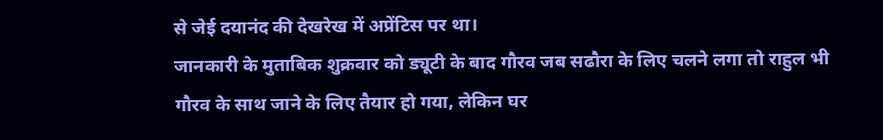से जेई दयानंद की देखरेख में अप्रेंटिस पर था।
जानकारी के मुताबिक शुक्रवार को ड्यूटी के बाद गौरव जब सढौरा के लिए चलने लगा तो राहुल भी गौरव के साथ जाने के लिए तैयार हो गया, लेकिन घर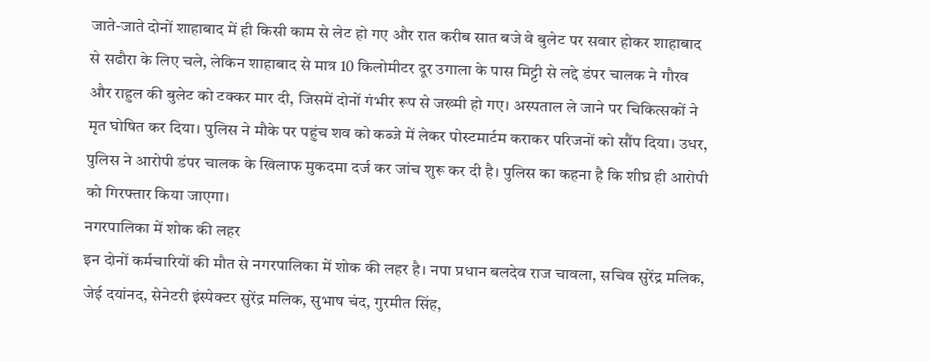जाते-जाते दोनों शाहाबाद में ही किसी काम से लेट हो गए और रात करीब सात बजे वे बुलेट पर सवार होकर शाहाबाद से सढौरा के लिए चले, लेकिन शाहाबाद से मात्र 10 किलोमीटर दूर उगाला के पास मिट्टी से लद्दे डंपर चालक ने गौरव और राहुल की बुलेट को टक्कर मार दी, जिसमें दोनों गंभीर रूप से जख्मी हो गए। अस्पताल ले जाने पर चिकित्सकों ने मृत घोषित कर दिया। पुलिस ने मौके पर पहुंच शव को कब्जे में लेकर पोस्टमार्टम कराकर परिजनों को सौंप दिया। उधर, पुलिस ने आरोपी डंपर चालक के खिलाफ मुकदमा दर्ज कर जांच शुरू कर दी है। पुलिस का कहना है कि शीघ्र ही आरोपी को गिरफ्तार किया जाएगा।
नगरपालिका में शोक की लहर
इन दोनों कर्मचारियों की मौत से नगरपालिका में शोक की लहर है। नपा प्रधान बलदेव राज चावला, सचिव सुरेंद्र मलिक, जेई दयांनद, सेनेटरी इंस्पेक्टर सुरेंद्र मलिक, सुभाष चंद, गुरमीत सिंह,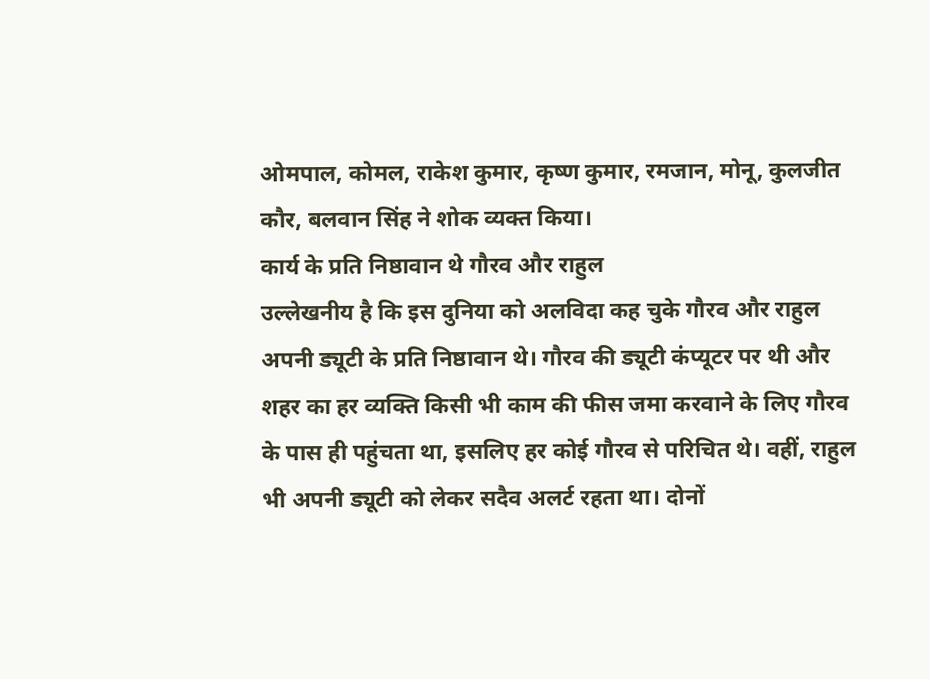ओमपाल, कोमल, राकेश कुमार, कृष्ण कुमार, रमजान, मोनू, कुलजीत कौर, बलवान सिंह ने शोक व्यक्त किया।
कार्य के प्रति निष्ठावान थे गौरव और राहुल
उल्लेखनीय है कि इस दुनिया को अलविदा कह चुके गौरव और राहुल अपनी ड्यूटी के प्रति निष्ठावान थे। गौरव की ड्यूटी कंप्यूटर पर थी और शहर का हर व्यक्ति किसी भी काम की फीस जमा करवाने के लिए गौरव के पास ही पहुंचता था, इसलिए हर कोई गौरव से परिचित थे। वहीं, राहुल भी अपनी ड्यूटी को लेकर सदैव अलर्ट रहता था। दोनों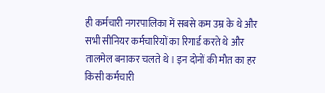ही कर्मचारी नगरपालिका में सबसे कम उम्र के थे और सभी सीनियर कर्मचारियों का रिगार्ड करते थे और तालमेल बनाकर चलते थे। इन दोनों की मौत का हर किसी कर्मचारी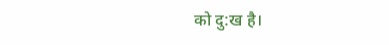को दु:ख है।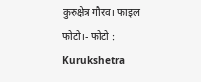कुरुक्षेत्र गौरव। फाइल फोटो।- फोटो : Kurukshetra